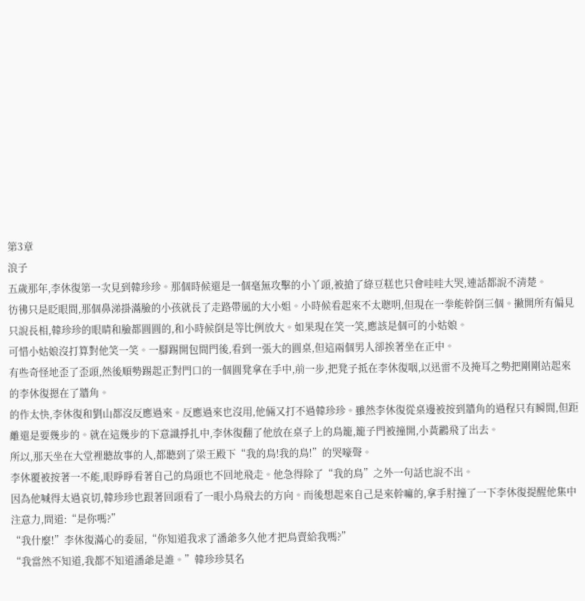第3章
浪子
五歲那年,李休復第一次見到韓珍珍。那個時候還是一個毫無攻擊的小丫頭,被搶了綠豆糕也只會哇哇大哭,連話都說不清楚。
彷彿只是眨眼間,那個鼻涕掛滿臉的小孩就長了走路帶風的大小姐。小時候看起來不太聰明,但現在一拳能幹倒三個。撇開所有偏見只說長相,韓珍珍的眼睛和臉都圓圓的,和小時候倒是等比例放大。如果現在笑一笑,應該是個可的小姑娘。
可惜小姑娘沒打算對他笑一笑。一腳踢開包間門後,看到一張大的圓桌,但這兩個男人卻挨著坐在正中。
有些奇怪地歪了歪頭,然後順勢踢起正對門口的一個圓凳拿在手中,前一步,把凳子抵在李休復咽,以迅雷不及掩耳之勢把剛剛站起來的李休復摁在了牆角。
的作太快,李休復和劉山都沒反應過來。反應過來也沒用,他倆又打不過韓珍珍。雖然李休復從桌邊被按到牆角的過程只有瞬間,但距離還是要幾步的。就在這幾步的下意識掙扎中,李休復翻了他放在桌子上的鳥籠,籠子門被撞開,小黃鸝飛了出去。
所以,那天坐在大堂裡聽故事的人,都聽到了梁王殿下“我的鳥!我的鳥!”的哭嚎聲。
李休覆被按著一不能,眼睜睜看著自己的鳥頭也不回地飛走。他急得除了“我的鳥”之外一句話也說不出。
因為他喊得太過哀切,韓珍珍也跟著回頭看了一眼小鳥飛去的方向。而後想起來自己是來幹嘛的,拿手肘撞了一下李休復提醒他集中注意力,問道:“是你嗎?”
“我什麼!”李休復滿心的委屈,“你知道我求了潘爺多久他才把鳥賣給我嗎?”
“我當然不知道,我都不知道潘爺是誰。”韓珍珍莫名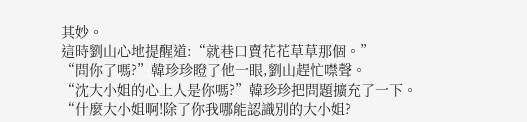其妙。
這時劉山心地提醒道:“就巷口賣花花草草那個。”
“問你了嗎?”韓珍珍瞪了他一眼,劉山趕忙噤聲。
“沈大小姐的心上人是你嗎?”韓珍珍把問題擴充了一下。
“什麼大小姐啊!除了你我哪能認識別的大小姐?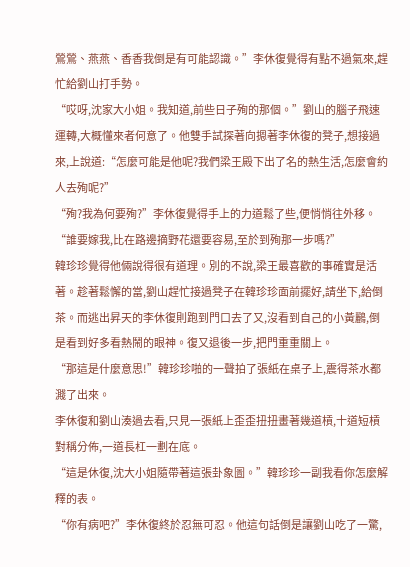鶯鶯、燕燕、香香我倒是有可能認識。”李休復覺得有點不過氣來,趕忙給劉山打手勢。
“哎呀,沈家大小姐。我知道,前些日子殉的那個。”劉山的腦子飛速運轉,大概懂來者何意了。他雙手試探著向摁著李休復的凳子,想接過來,上說道:“怎麼可能是他呢?我們梁王殿下出了名的熱生活,怎麼會約人去殉呢?”
“殉?我為何要殉?”李休復覺得手上的力道鬆了些,便悄悄往外移。“誰要嫁我,比在路邊摘野花還要容易,至於到殉那一步嗎?”
韓珍珍覺得他倆說得很有道理。別的不說,梁王最喜歡的事確實是活著。趁著鬆懈的當,劉山趕忙接過凳子在韓珍珍面前擺好,請坐下,給倒茶。而逃出昇天的李休復則跑到門口去了又,沒看到自己的小黃鸝,倒是看到好多看熱鬧的眼神。復又退後一步,把門重重關上。
“那這是什麼意思!”韓珍珍啪的一聲拍了張紙在桌子上,震得茶水都濺了出來。
李休復和劉山湊過去看,只見一張紙上歪歪扭扭畫著幾道槓,十道短槓對稱分佈,一道長杠一劃在底。
“這是休復,沈大小姐隨帶著這張卦象圖。”韓珍珍一副我看你怎麼解釋的表。
“你有病吧?”李休復終於忍無可忍。他這句話倒是讓劉山吃了一驚,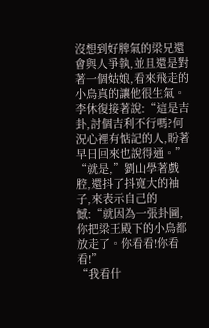沒想到好脾氣的梁兄還會與人爭執,並且還是對著一個姑娘,看來飛走的小鳥真的讓他很生氣。
李休復接著說:“這是吉卦,討個吉利不行嗎?何況心裡有惦記的人,盼著早日回來也說得通。”
“就是,”劉山學著戲腔,還抖了抖寬大的袖子,來表示自己的憾:“就因為一張卦圖,你把梁王殿下的小鳥都放走了。你看看!你看看!”
“我看什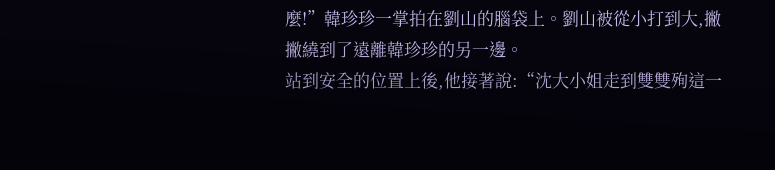麼!”韓珍珍一掌拍在劉山的腦袋上。劉山被從小打到大,撇撇繞到了遠離韓珍珍的另一邊。
站到安全的位置上後,他接著說:“沈大小姐走到雙雙殉這一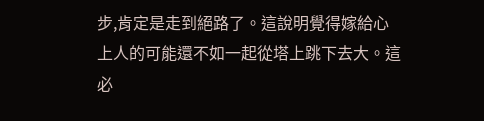步,肯定是走到絕路了。這說明覺得嫁給心上人的可能還不如一起從塔上跳下去大。這必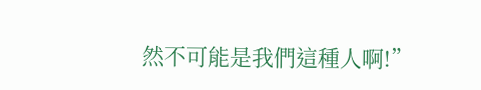然不可能是我們這種人啊!”